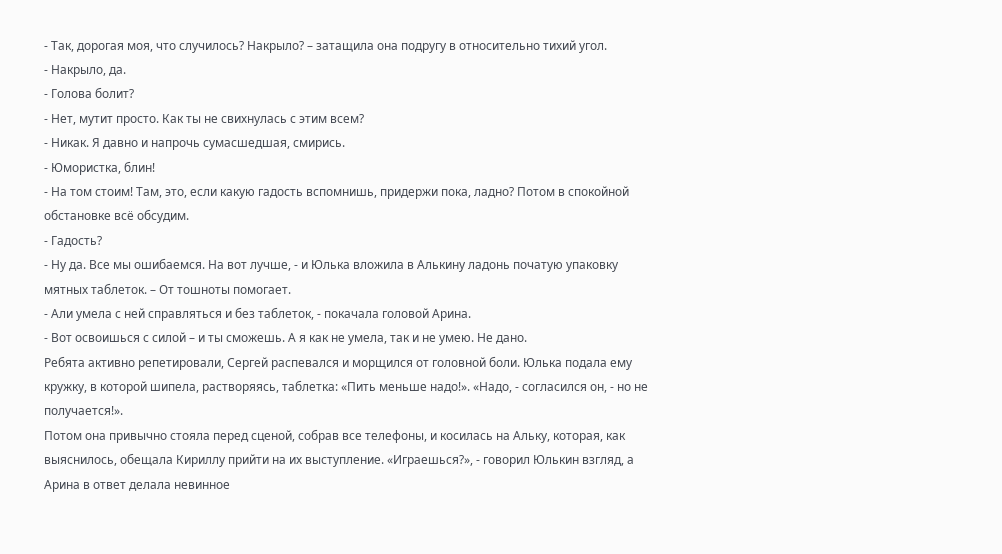- Так, дорогая моя, что случилось? Накрыло? – затащила она подругу в относительно тихий угол.
- Накрыло, да.
- Голова болит?
- Нет, мутит просто. Как ты не свихнулась с этим всем?
- Никак. Я давно и напрочь сумасшедшая, смирись.
- Юмористка, блин!
- На том стоим! Там, это, если какую гадость вспомнишь, придержи пока, ладно? Потом в спокойной обстановке всё обсудим.
- Гадость?
- Ну да. Все мы ошибаемся. На вот лучше, - и Юлька вложила в Алькину ладонь початую упаковку мятных таблеток. – От тошноты помогает.
- Али умела с ней справляться и без таблеток, - покачала головой Арина.
- Вот освоишься с силой – и ты сможешь. А я как не умела, так и не умею. Не дано.
Ребята активно репетировали, Сергей распевался и морщился от головной боли. Юлька подала ему кружку, в которой шипела, растворяясь, таблетка: «Пить меньше надо!». «Надо, - согласился он, - но не получается!».
Потом она привычно стояла перед сценой, собрав все телефоны, и косилась на Альку, которая, как выяснилось, обещала Кириллу прийти на их выступление. «Играешься?», - говорил Юлькин взгляд, а Арина в ответ делала невинное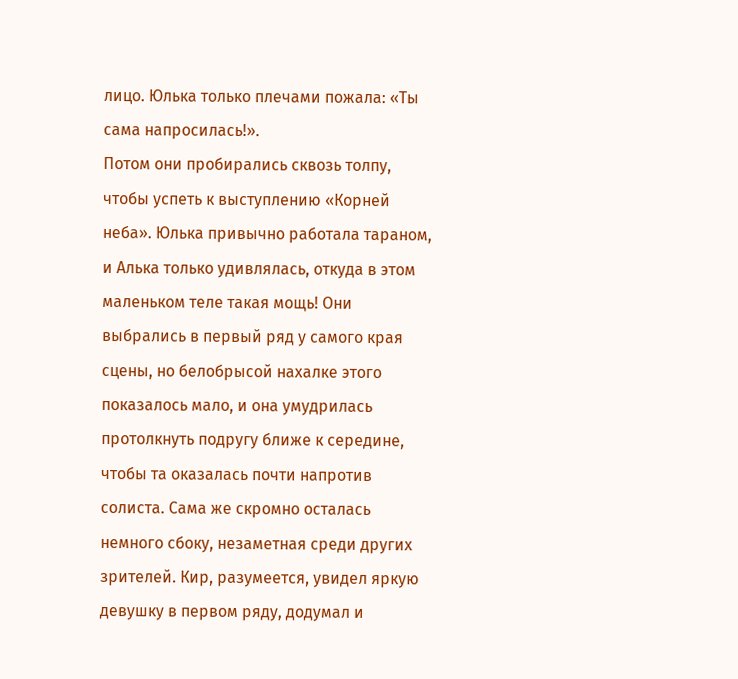лицо. Юлька только плечами пожала: «Ты сама напросилась!».
Потом они пробирались сквозь толпу, чтобы успеть к выступлению «Корней неба». Юлька привычно работала тараном, и Алька только удивлялась, откуда в этом маленьком теле такая мощь! Они выбрались в первый ряд у самого края сцены, но белобрысой нахалке этого показалось мало, и она умудрилась протолкнуть подругу ближе к середине, чтобы та оказалась почти напротив солиста. Сама же скромно осталась немного сбоку, незаметная среди других зрителей. Кир, разумеется, увидел яркую девушку в первом ряду, додумал и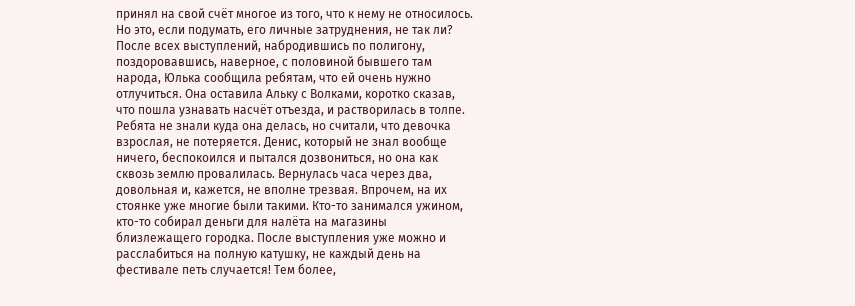принял на свой счёт многое из того, что к нему не относилось. Но это, если подумать, его личные затруднения, не так ли?
После всех выступлений, набродившись по полигону, поздоровавшись, наверное, с половиной бывшего там народа, Юлька сообщила ребятам, что ей очень нужно отлучиться. Она оставила Альку с Волками, коротко сказав, что пошла узнавать насчёт отъезда, и растворилась в толпе. Ребята не знали куда она делась, но считали, что девочка взрослая, не потеряется. Денис, который не знал вообще ничего, беспокоился и пытался дозвониться, но она как сквозь землю провалилась. Вернулась часа через два, довольная и, кажется, не вполне трезвая. Впрочем, на их стоянке уже многие были такими. Кто-то занимался ужином, кто-то собирал деньги для налёта на магазины близлежащего городка. После выступления уже можно и расслабиться на полную катушку, не каждый день на фестивале петь случается! Тем более,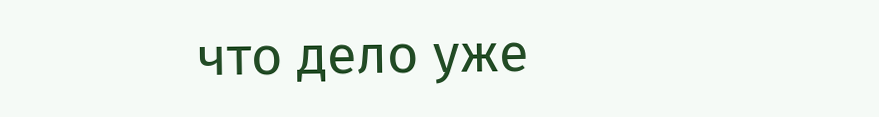что дело уже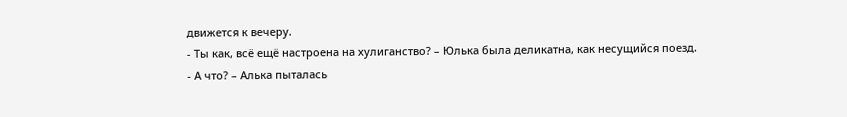движется к вечеру.
- Ты как, всё ещё настроена на хулиганство? – Юлька была деликатна, как несущийся поезд.
- А что? – Алька пыталась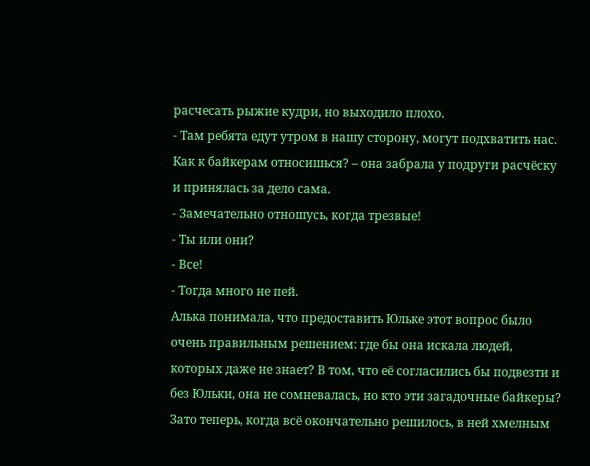расчесать рыжие кудри, но выходило плохо.
- Там ребята едут утром в нашу сторону, могут подхватить нас. Как к байкерам относишься? – она забрала у подруги расчёску и принялась за дело сама.
- Замечательно отношусь, когда трезвые!
- Ты или они?
- Все!
- Тогда много не пей.
Алька понимала, что предоставить Юльке этот вопрос было очень правильным решением: где бы она искала людей, которых даже не знает? В том, что её согласились бы подвезти и без Юльки, она не сомневалась, но кто эти загадочные байкеры? Зато теперь, когда всё окончательно решилось, в ней хмелным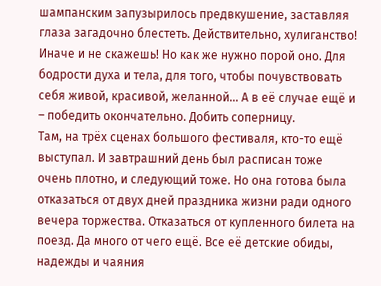шампанским запузырилось предвкушение, заставляя глаза загадочно блестеть. Действительно, хулиганство! Иначе и не скажешь! Но как же нужно порой оно. Для бодрости духа и тела, для того, чтобы почувствовать себя живой, красивой, желанной… А в её случае ещё и – победить окончательно. Добить соперницу.
Там, на трёх сценах большого фестиваля, кто-то ещё выступал. И завтрашний день был расписан тоже очень плотно, и следующий тоже. Но она готова была отказаться от двух дней праздника жизни ради одного вечера торжества. Отказаться от купленного билета на поезд. Да много от чего ещё. Все её детские обиды, надежды и чаяния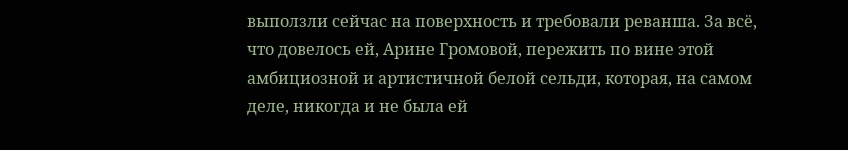выползли сейчас на поверхность и требовали реванша. За всё, что довелось ей, Арине Громовой, пережить по вине этой амбициозной и артистичной белой сельди, которая, на самом деле, никогда и не была ей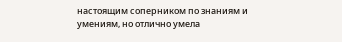настоящим соперником по знаниям и умениям, но отлично умела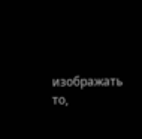изображать то,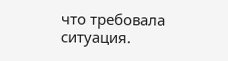что требовала ситуация.